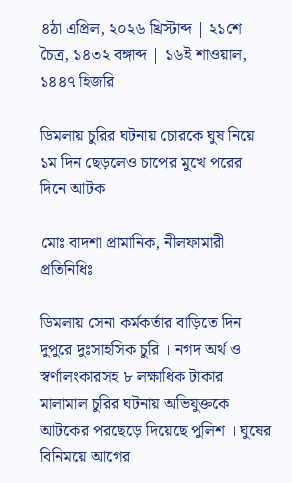৪ঠা এপ্রিল, ২০২৬ খ্রিস্টাব্দ | ২১শে চৈত্র, ১৪৩২ বঙ্গাব্দ | ১৬ই শাওয়াল, ১৪৪৭ হিজরি

ডিমলায় চুরির ঘটনায় চোরকে ঘুষ নিয়ে ১ম দিন ছেড়লেও চাপের মুখে পরের দিনে আটক

মোঃ বাদশা প্রামানিক, নীলফামারী প্রতিনিধিঃ

ডিমলায় সেনা কর্মকর্তার বাড়িতে দিন দুপুরে দুঃসাহসিক চুরি । নগদ অর্থ ও স্বর্ণালংকারসহ ৮ লক্ষাধিক টাকার মালামাল চুরির ঘটনায় অভিযুক্তকে আটকের পরছেড়ে দিয়েছে পুলিশ । ঘুষের বিনিময়ে আগের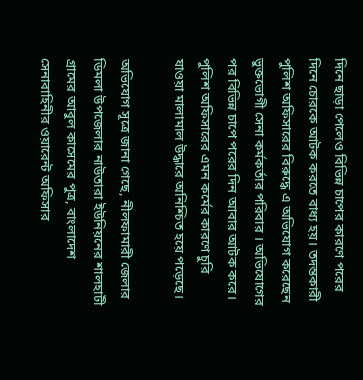দিনে ছাড়া পেলেও বিভিন্ন চাপের কারণে পরের দিনে চোরকে আটক করতে বাধ্য হয়। তদন্তকারী পুলিশ অফিসারের বিরুদ্ধে এ অভিযোগ করেছেন ভুক্তভোগী সেনা কর্মকর্তার পরিবার । অভিযোগের পর বিভিন্ন চাপে পরের দিন আবার আটক করে। পুলিশ অফিসারের এমন কর্মের কারণে চুরি যাওয়া মালামাল উদ্ধারে অনিশ্চিত হয়ে পড়েছে।

অভিযোগ সূত্রে জানা গেছে, নীলফামারী জেলার ডিমলা উপজেলার নাউতারা ইউনিয়নের শালহাটী গ্রামের আবুল কাসেমের পুত্র, বাংলাদেশ সেনাবাহিনীর ওয়ারেন্ট অফিসার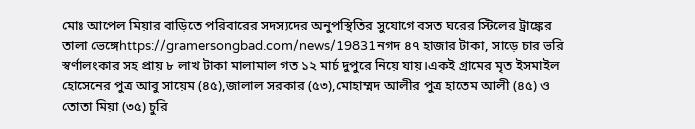মোঃ আপেল মিয়ার বাড়িতে পরিবারের সদস্যদের অনুপস্থিতির সুযোগে বসত ঘরের স্টিলের ট্রাঙ্কের তালা ভেঙ্গেhttps://gramersongbad.com/news/19831নগদ ৪৭ হাজার টাকা, সাড়ে চার ভরি স্বর্ণালংকার সহ প্রায় ৮ লাখ টাকা মালামাল গত ১২ মার্চ দুপুরে নিয়ে যায়।একই গ্রামের মৃত ইসমাইল হোসেনের পুত্র আবু সায়েম (৪৫),জালাল সরকার (৫৩),মোহাম্মদ আলীর পুত্র হাতেম আলী (৪৫) ও তোতা মিয়া (৩৫) চুরি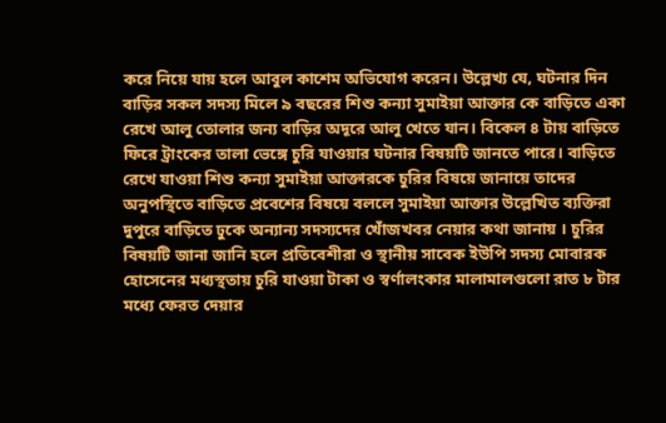করে নিয়ে যায় হলে আবুল কাশেম অভিযোগ করেন। উল্লেখ্য যে, ঘটনার দিন বাড়ির সকল সদস্য মিলে ৯ বছরের শিশু কন্যা সুমাইয়া আক্তার কে বাড়িতে একা রেখে আলু তোলার জন্য বাড়ির অদূরে আলু খেতে যান। বিকেল ৪ টায় বাড়িতে ফিরে ট্রাংকের তালা ভেঙ্গে চুরি যাওয়ার ঘটনার বিষয়টি জানতে পারে। বাড়িতে রেখে যাওয়া শিশু কন্যা সুমাইয়া আক্তারকে চুরির বিষয়ে জানায়ে তাদের অনুপস্থিতে বাড়িতে প্রবেশের বিষয়ে বললে সুমাইয়া আক্তার উল্লেখিত ব্যক্তিরা দুপুরে বাড়িতে ঢুকে অন্যান্য সদস্যদের খোঁজখবর নেয়ার কথা জানায় । চুরির বিষয়টি জানা জানি হলে প্রতিবেশীরা ও স্থানীয় সাবেক ইউপি সদস্য মোবারক হোসেনের মধ্যস্থতায় চুরি যাওয়া টাকা ও স্বর্ণালংকার মালামালগুলো রাত ৮ টার মধ্যে ফেরত দেয়ার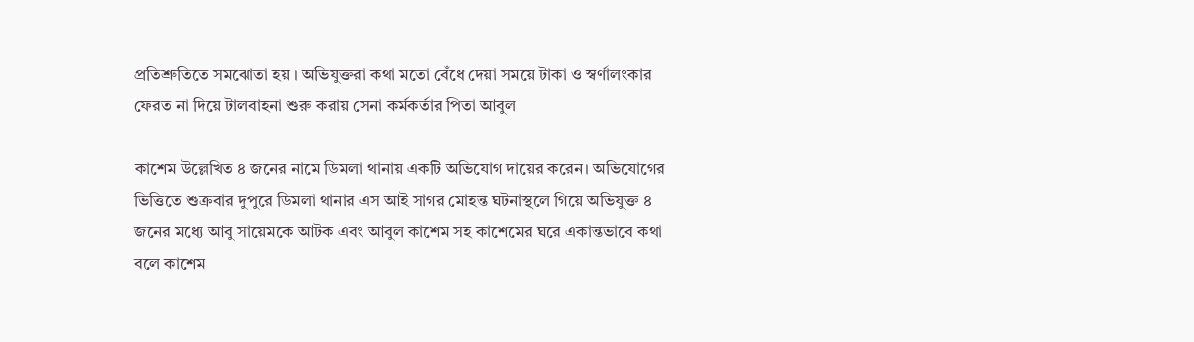প্রতিশ্রুতিতে সমঝোতা হয় । অভিযুক্তরা কথা মতো বেঁধে দেয়া সময়ে টাকা ও স্বর্ণালংকার ফেরত না দিয়ে টালবাহনা শুরু করায় সেনা কর্মকর্তার পিতা আবুল

কাশেম উল্লেখিত ৪ জনের নামে ডিমলা থানায় একটি অভিযোগ দায়ের করেন। অভিযোগের ভিত্তিতে শুক্রবার দুপুরে ডিমলা থানার এস আই সাগর মোহন্ত ঘটনাস্থলে গিয়ে অভিযুক্ত ৪ জনের মধ্যে আবু সায়েমকে আটক এবং আবুল কাশেম সহ কাশেমের ঘরে একান্তভাবে কথা বলে কাশেম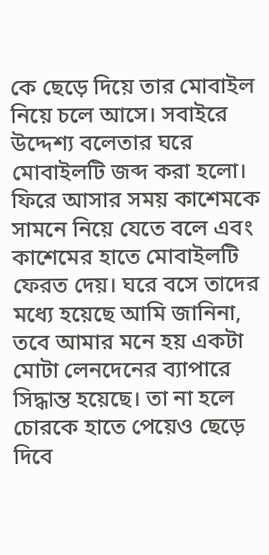কে ছেড়ে দিয়ে তার মোবাইল নিয়ে চলে আসে। সবাইরে উদ্দেশ্য বলেতার ঘরে মোবাইলটি জব্দ করা হলো। ফিরে আসার সময় কাশেমকে সামনে নিয়ে যেতে বলে এবং কাশেমের হাতে মোবাইলটি ফেরত দেয়। ঘরে বসে তাদের মধ্যে হয়েছে আমি জানিনা, তবে আমার মনে হয় একটা মোটা লেনদেনের ব্যাপারে সিদ্ধান্ত হয়েছে। তা না হলে চোরকে হাতে পেয়েও ছেড়ে দিবে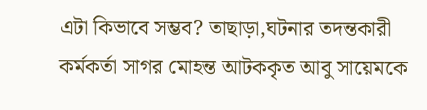এটা কিভাবে সম্ভব? তাছাড়া,ঘটনার তদন্তকারী কর্মকর্তা সাগর মোহন্ত আটককৃত আবু সায়েমকে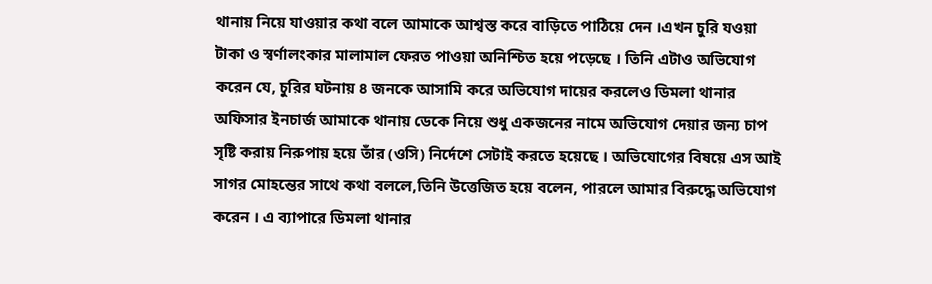থানায় নিয়ে যাওয়ার কথা বলে আমাকে আশ্বস্ত করে বাড়িতে পাঠিয়ে দেন ।এখন চুরি যওয়া টাকা ও স্বর্ণালংকার মালামাল ফেরত পাওয়া অনিশ্চিত হয়ে পড়েছে । তিনি এটাও অভিযোগ করেন যে, চুরির ঘটনায় ৪ জনকে আসামি করে অভিযোগ দায়ের করলেও ডিমলা থানার অফিসার ইনচার্জ আমাকে থানায় ডেকে নিয়ে শুধু একজনের নামে অভিযোগ দেয়ার জন্য চাপ সৃষ্টি করায় নিরুপায় হয়ে তাঁর (ওসি) নির্দেশে সেটাই করতে হয়েছে । অভিযোগের বিষয়ে এস আই সাগর মোহন্তের সাথে কথা বললে,তিনি উত্তেজিত হয়ে বলেন, পারলে আমার বিরুদ্ধে অভিযোগ করেন । এ ব্যাপারে ডিমলা থানার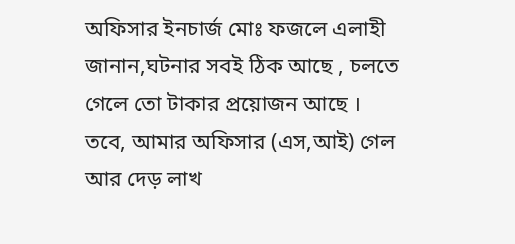অফিসার ইনচার্জ মোঃ ফজলে এলাহী জানান,ঘটনার সবই ঠিক আছে , চলতে গেলে তো টাকার প্রয়োজন আছে । তবে, আমার অফিসার (এস,আই) গেল আর দেড় লাখ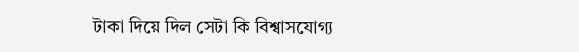টাকা দিয়ে দিল সেটা কি বিশ্বাসযোগ্য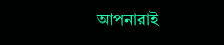আপনারাই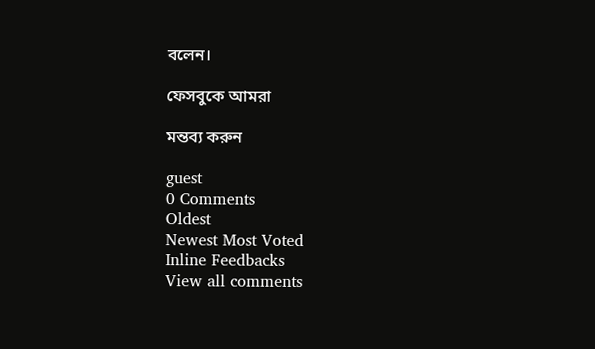বলেন।

ফেসবুকে আমরা

মন্তব্য করুন

guest
0 Comments
Oldest
Newest Most Voted
Inline Feedbacks
View all comments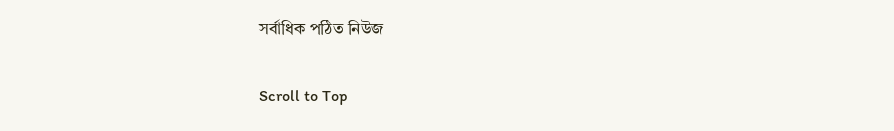সর্বাধিক পঠিত নিউজ

Scroll to Top